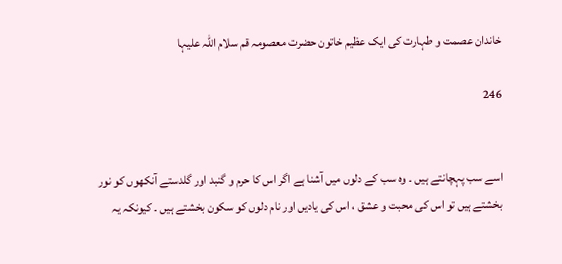خاندان عصمت و طہارت کی ایک عظیم خاتون حضرت معصومہ قم سلام اللہ علیہا

246


اسے سب پہچانتے ہیں ۔ وہ سب کے دلوں میں آشنا ہے اگر اس کا حرم و گنبد اور گلدستے آنکھوں کو نور بخشتے ہیں تو اس کی محبت و عشق ، اس کی یادیں اور نام دلوں کو سکون بخشتے ہیں ۔ کیونکہ یہ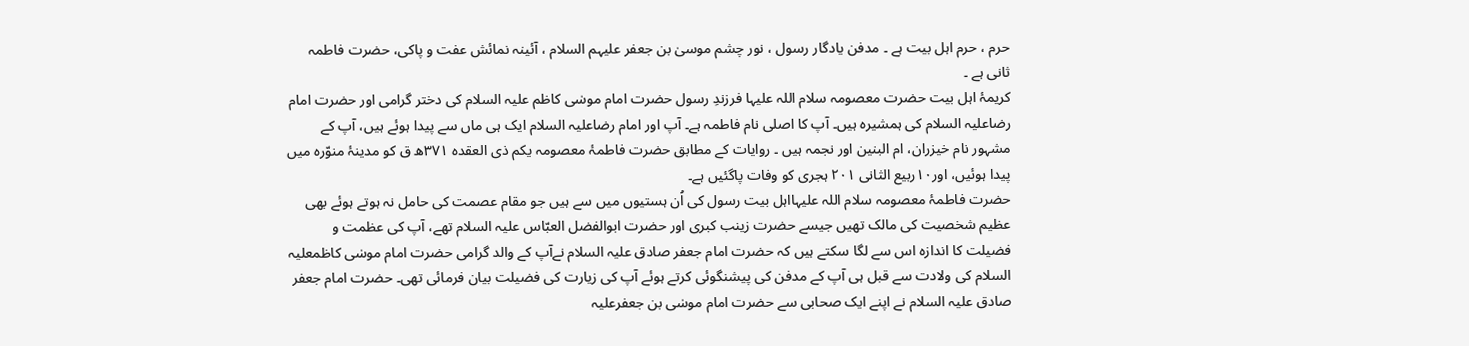حرم ، حرم اہل بیت ہے ۔ مدفن یادگار رسول ، نور چشم موسیٰ بن جعفر علیہم السلام ، آئینہ نمائش عفت و پاکی، حضرت فاطمہ ثانی ہے ۔
کریمۂ اہل بیت حضرت معصومہ سلام اللہ علیہا فرزندِ رسول حضرت امام موسٰی کاظم علیہ السلام کی دختر گرامی اور حضرت امام رضاعلیہ السلام کی ہمشیرہ ہیں۔ آپ کا اصلی نام فاطمہ ہے۔ آپ اور امام رضاعلیہ السلام ایک ہی ماں سے پیدا ہوئے ہيں، آپ کے مشہور نام خیزران، ام البنین اور نجمہ ہیں ۔ روایات کے مطابق حضرت فاطمۂ معصومہ یکم ذی العقدہ ٣٧١ھ ق کو مدینۂ منوّرہ میں پیدا ہوئيں، اور١٠ربیع الثانی ٢٠١ ہجری کو وفات پاگئیں ہے۔
حضرت فاطمۂ معصومہ سلام اللہ علیہااہل بیت رسول کی اُن ہستیوں میں سے ہیں جو مقام عصمت کی حامل نہ ہوتے ہوئے بھی عظیم شخصیت کی مالک تھیں جیسے حضرت زینب کبری اور حضرت ابوالفضل العبّاس علیہ السلام تھے، آپ کی عظمت و فضیلت کا اندازہ اس سے لگا سکتے ہيں کہ حضرت امام جعفر صادق علیہ السلام نےآپ کے والد گرامی حضرت امام موسٰی کاظمعلیہ السلام کی ولادت سے قبل ہی آپ کے مدفن کی پیشنگوئی کرتے ہوئے آپ کی زیارت کی فضیلت بیان فرمائی تھی۔ حضرت امام جعفر صادق علیہ السلام نے اپنے ایک صحابی سے حضرت امام موسٰی بن جعفرعلیہ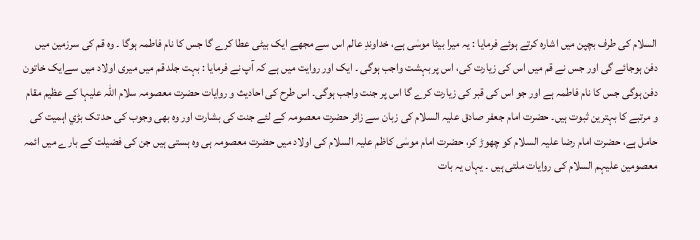السلام کی طرف بچپن میں اشارہ کرتے ہوئے فرمایا : یہ میرا بیٹا موسٰی ہے، خداوندِ عالم اس سے مجھے ایک بیٹی عطا کرے گا جس کا نام فاطمہ ہوگا ۔ وہ قم کی سرزمین میں دفن ہوجائے گی اور جس نے قم میں اس کی زیارت کی، اس پر بہشت واجب ہوگی ۔ ایک اور روایت میں ہے کہ آپ نے فرمایا : بہت جلد قم میں میری اولاد ميں سےایک خاتون دفن ہوگی جس کا نام فاطمہ ہے اور جو اس کی قبر کی زیارت کرے گا اس پر جنت واجب ہوگی۔ اس طرح کی احادیث و روایات حضرت معصومہ سلام اللہ علیہا کے عظیم مقام و مرتبے کا بہترین ثبوت ہيں۔ حضرت امام جعفر صادق علیہ السلام کی زبان سے زائر حضرت معصومہ کے لئے جنت کی بشارت اور وہ بھی وجوب کی حد تک بڑي اہمیت کی حامل ہے، حضرت امام رضا علیہ السلام کو چھوڑ کر، حضرت امام موسٰی کاظم علیہ السلام کی اولاد ميں حضرت معصومہ ہی وہ ہستی ہیں جن کی فضیلت کے بارے میں ائمہ معصومین علیہم السلام کی روایات ملتی ہيں ۔ یہاں یہ بات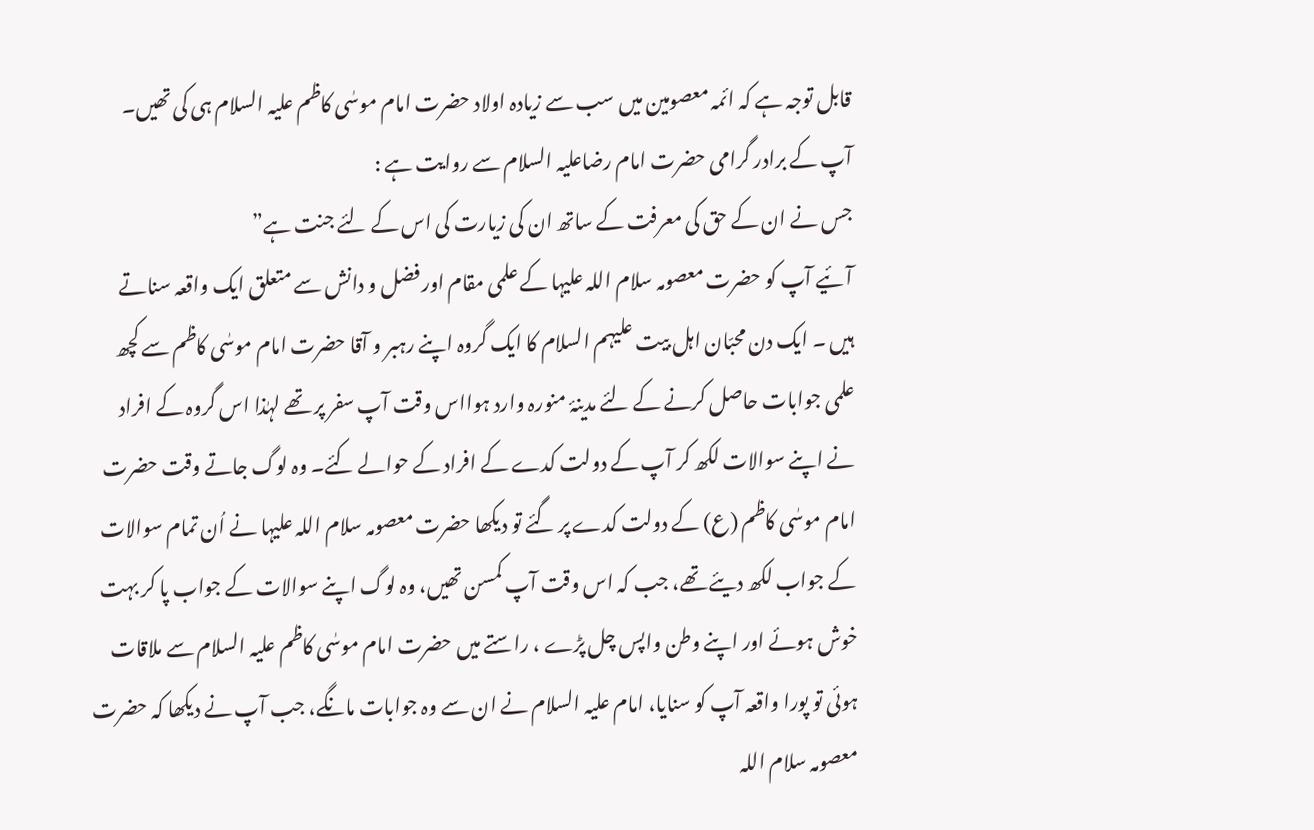قابل توجہ ہے کہ ائمہ معصومین میں سب سے زيادہ اولاد حضرت امام موسٰی کاظم علیہ السلام ہی کی تھیں۔ آپ کے برادر گرامی حضرت امام رضاعلیہ السلام سے روایت ہے :
جس نے ان کے حق کی معرفت کے ساتھ ان کی زیارت کی اس کے لئے جنت ہے”
آئیے آپ کو حضرت معصومہ سلام اللہ علیہا کے علمی مقام اور فضل و دانش سے متعلق ایک واقعہ سناتے ہيں ۔ ایک دن محبّان اہل بیت علیہم السلام کا ایک گروہ اپنے رہبر و آقا حضرت امام موسٰی کاظم سے کچھ علمی جوابات حاصل کرنے کے لئے مدینۂ منورہ وارد ہوااس وقت آپ سفر پر تھے لہٰذا اس گروہ کے افراد نے اپنے سوالات لکھ کر آپ کے دولت کدے کے افراد کے حوالے کئے۔ وہ لوگ جاتے وقت حضرت امام موسٰی کاظم (ع) کے دولت کدے پر گئے تو دیکھا حضرت معصومہ سلام اللہ علیہا نے اُن تمام سوالات کے جواب لکھ دیئے تھے، جب کہ اس وقت آپ کمسن تھیں، وہ لوگ اپنے سوالات کے جواب پا کر بہت خوش ہوئے اور اپنے وطن واپس چل پڑے ، راستے میں حضرت امام موسٰی کاظم علیہ السلام سے ملاقات ہوئی تو پورا واقعہ آپ کو سنایا، امام علیہ السلام نے ان سے وہ جوابات مانگے، جب آپ نے دیکھا کہ حضرت معصومہ سلام اللہ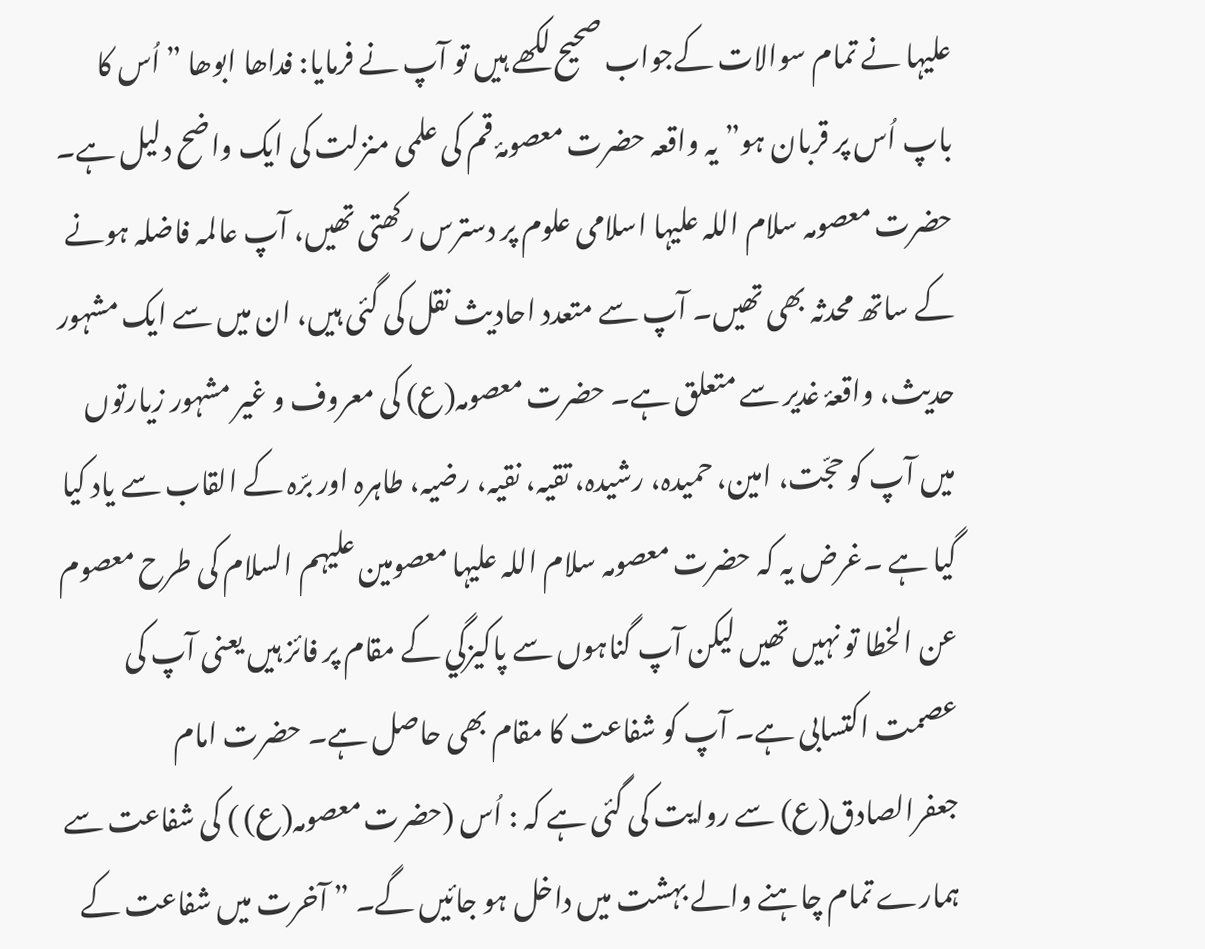علیہا نے تمام سوالات کےجواب صحیح لکھے ہیں تو آپ نے فرمایا: فداھا ابوھا ” اُس کا باپ اُس پر قربان ہو” یہ واقعہ حضرت معصومۂ قم کی علمی منزلت کی ایک واضح دلیل ہے۔
حضرت معصومہ سلام اللہ علیہا اسلامی علوم پر دسترس رکھتی تھیں، آپ عالمہ فاضلہ ہونے کے ساتھ محدثہ بھی تھيں۔ آپ سے متعدد احادیث نقل کی گئی ہیں، ان میں سے ایک مشہور حدیث، واقعۂ غدیر سے متعلق ہے۔ حضرت معصومہ(ع) کی معروف و غیر مشہور زیارتوں میں آپ کو حجّت، امین، حمیدہ، رشیدہ، تقیہ، نقیہ، رضیہ، طاہرہ اور برّہ کے القاب سے یاد کیا گيا ہے ۔غرض یہ کہ حضرت معصومہ سلام اللہ علیہا معصومین علیہم السلام کی طرح معصوم عن الخطا تو نہيں تھیں لیکن آپ گناہوں سے پاکیزگي کے مقام پر فائز ہیں یعنی آپ کی عصمت اکتسابی ہے۔ آپ کو شفاعت کا مقام بھی حاصل ہے۔ حضرت امام جعفرالصادق(ع) سے روایت کی گئی ہے کہ : اُس (حضرت معصومہ(ع) ) کی شفاعت سے ہمارے تمام چاہنے والے بہشت میں داخل ہو جائیں گے۔ ” آخرت میں شفاعت کے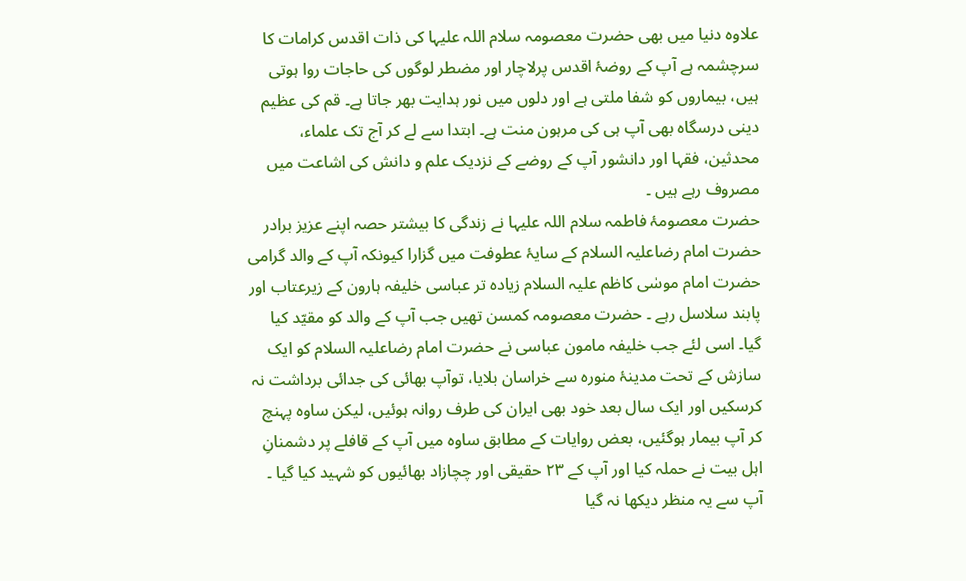علاوہ دنیا میں بھی حضرت معصومہ سلام اللہ علیہا کی ذات اقدس کرامات کا سرچشمہ ہے آپ کے روضۂ اقدس پرلاچار اور مضطر لوگوں کی حاجات روا ہوتی ہیں، بیماروں کو شفا ملتی ہے اور دلوں ميں نور ہدایت بھر جاتا ہے۔ قم کی عظیم دینی درسگاہ بھی آپ ہی کی مرہون منت ہے۔ ابتدا سے لے کر آج تک علماء، محدثین، فقہا اور دانشور آپ کے روضے کے نزدیک علم و دانش کی اشاعت میں مصروف رہے ہيں ۔
حضرت معصومۂ فاطمہ سلام اللہ علیہا نے زندگی کا بیشتر حصہ اپنے عزیز برادر حضرت امام رضاعلیہ السلام کے سایۂ عطوفت ميں گزارا کیونکہ آپ کے والد گرامی حضرت امام موسٰی کاظم علیہ السلام زیادہ تر عباسی خلیفہ ہارون کے زيرعتاب اور پابند سلاسل رہے ۔ حضرت معصومہ کمسن تھیں جب آپ کے والد کو مقیّد کیا گیا۔ اسی لئے جب خلیفہ مامون عباسی نے حضرت امام رضاعلیہ السلام کو ایک سازش کے تحت مدینۂ منورہ سے خراسان بلایا، توآپ بھائی کی جدائی برداشت نہ کرسکیں اور ایک سال بعد خود بھی ایران کی طرف روانہ ہوئیں، لیکن ساوہ پہنچ کر آپ بیمار ہوگئيں، بعض روایات کے مطابق ساوہ میں آپ کے قافلے پر دشمنانِ اہل بیت نے حملہ کیا اور آپ کے ٢٣ حقیقی اور چچازاد بھائیوں کو شہید کیا گیا ۔ آپ سے یہ منظر دیکھا نہ گيا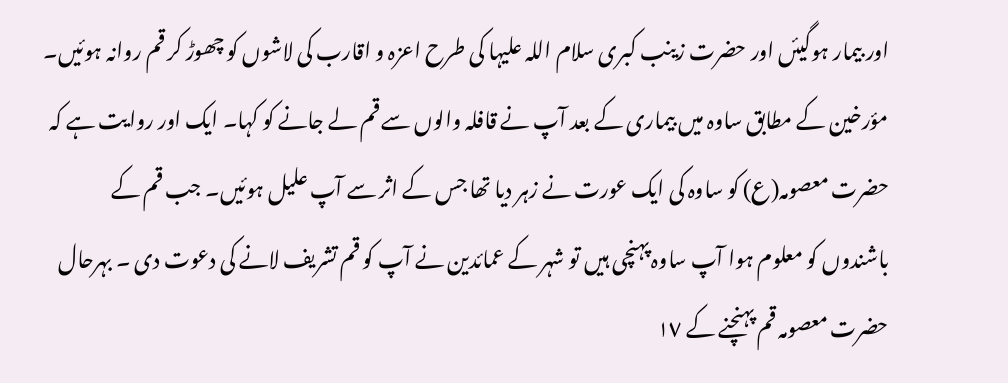اور بیمار ہوگيئں اور حضرت زینب کبری سلام اللہ علیہا کی طرح اعزہ و اقارب کی لاشوں کو چھوڑ کر قم روانہ ہوئيں۔ مؤرخین کے مطابق ساوہ میں بیماری کے بعد آپ نے قافلہ والوں سے قم لے جانے کو کہا۔ ایک اور روایت ہے کہ حضرت معصومہ(ع) کو ساوہ کی ایک عورت نے زہر دیا تھا جس کے اثر سے آپ علیل ہوئیں۔ جب قم کے باشندوں کو معلوم ہوا آپ ساوہ پہنچی ہيں تو شہر کے عمائدین نے آپ کو قم تشریف لانے کی دعوت دی ۔ بہرحال حضرت معصومہ قم پہنچنے کے ١٧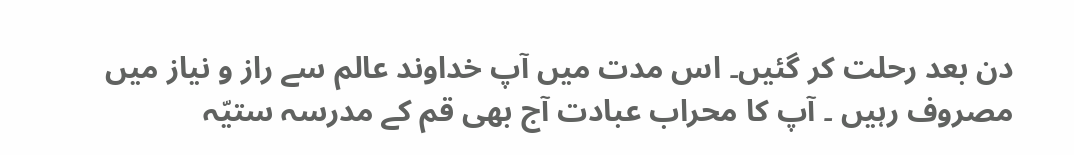دن بعد رحلت کر گئيں۔ اس مدت میں آپ خداوند عالم سے راز و نیاز میں مصروف رہيں ۔ آپ کا محراب عبادت آج بھی قم کے مدرسہ ستیّہ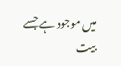میں موجود ہے جسے بیت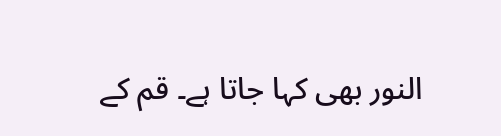النور بھی کہا جاتا ہے۔ قم کے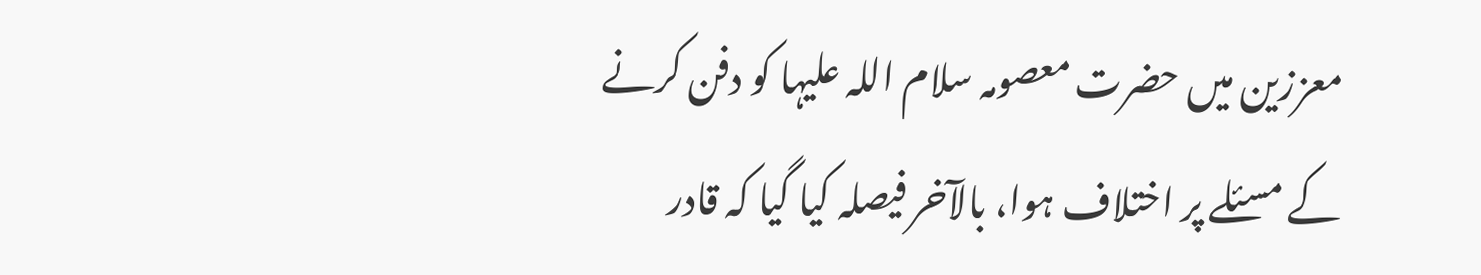معززین میں حضرت معصومہ سلام اللہ علیہا کو دفن کرنے کے مسئلے پر اختلاف ہوا، بالآخر فیصلہ کیا گیا کہ قادر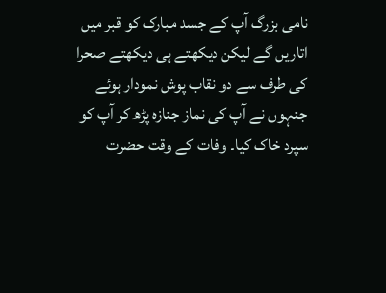نامی بزرگ آپ کے جسد مبارک کو قبر میں اتاریں گے لیکن دیکھتے ہی دیکھتے صحرا کی طرف سے دو نقاب پوش نمودار ہوئے جنہوں نے آپ کی نماز جنازہ پڑھ کر آپ کو سپرد خاک کیا۔ وفات کے وقت حضرت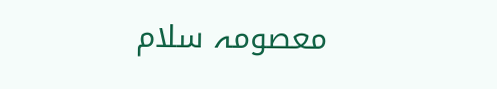معصومہ سلام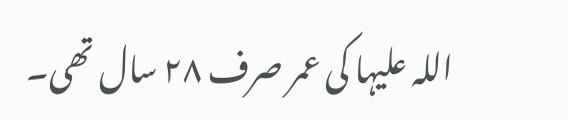اللہ علیہا کی عمر صرف ٢٨ سال تھی۔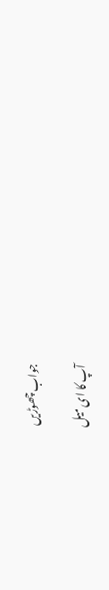جواب چھوڑیں

آپ کا ای میل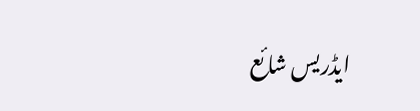ایڈریس شائع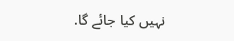نہیں کیا جائے گا.